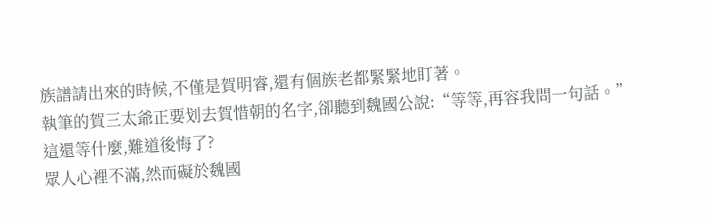族譜請出來的時候,不僅是賀明睿,還有個族老都緊緊地盯著。
執筆的賀三太爺正要划去賀惜朝的名字,卻聽到魏國公說:“等等,再容我問一句話。”
這還等什麼,難道後悔了?
眾人心裡不滿,然而礙於魏國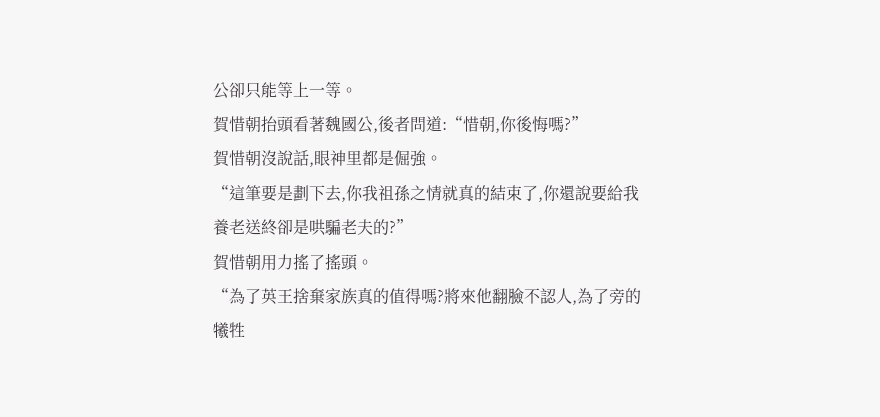公卻只能等上一等。
賀惜朝抬頭看著魏國公,後者問道:“惜朝,你後悔嗎?”
賀惜朝沒說話,眼神里都是倔強。
“這筆要是劃下去,你我祖孫之情就真的結束了,你還說要給我養老送終卻是哄騙老夫的?”
賀惜朝用力搖了搖頭。
“為了英王捨棄家族真的值得嗎?將來他翻臉不認人,為了旁的犧牲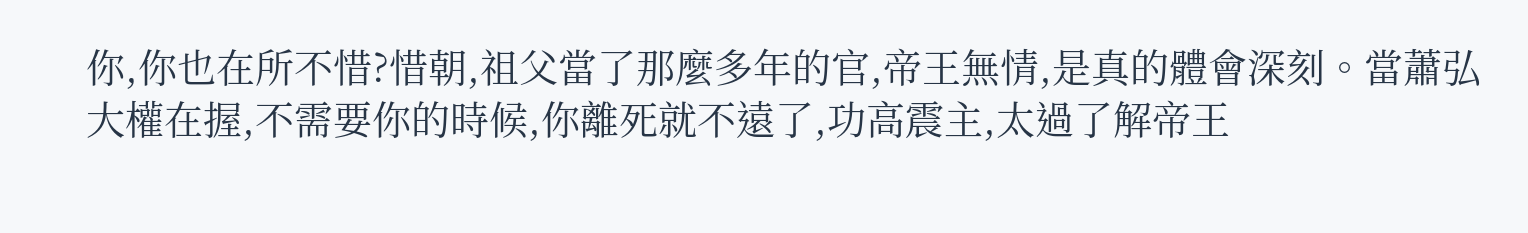你,你也在所不惜?惜朝,祖父當了那麼多年的官,帝王無情,是真的體會深刻。當蕭弘大權在握,不需要你的時候,你離死就不遠了,功高震主,太過了解帝王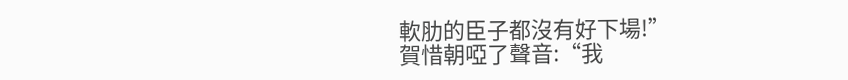軟肋的臣子都沒有好下場!”
賀惜朝啞了聲音:“我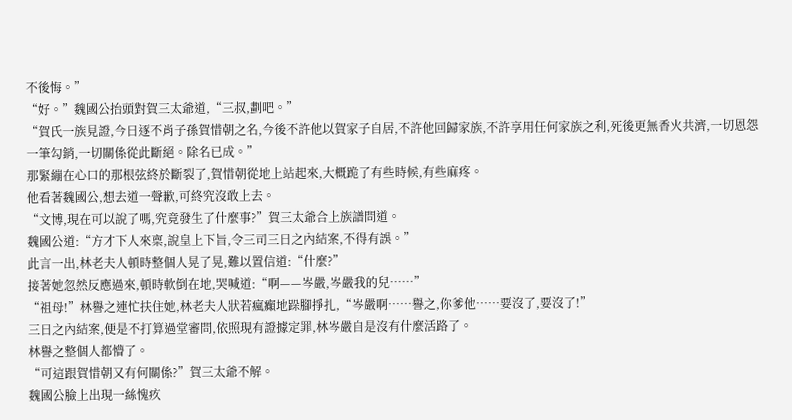不後悔。”
“好。”魏國公抬頭對賀三太爺道,“三叔,劃吧。”
“賀氏一族見證,今日逐不肖子孫賀惜朝之名,今後不許他以賀家子自居,不許他回歸家族,不許享用任何家族之利,死後更無香火共濟,一切恩怨一筆勾銷,一切關係從此斷絕。除名已成。”
那緊繃在心口的那根弦終於斷裂了,賀惜朝從地上站起來,大概跪了有些時候,有些麻疼。
他看著魏國公,想去道一聲歉,可終究沒敢上去。
“文博,現在可以說了嗎,究竟發生了什麼事?”賀三太爺合上族譜問道。
魏國公道:“方才下人來稟,說皇上下旨,令三司三日之內結案,不得有誤。”
此言一出,林老夫人頓時整個人晃了晃,難以置信道:“什麼?”
接著她忽然反應過來,頓時軟倒在地,哭喊道:“啊——岑嚴,岑嚴我的兒……”
“祖母!”林譽之連忙扶住她,林老夫人狀若瘋癲地跺腳掙扎,“岑嚴啊……譽之,你爹他……要沒了,要沒了!”
三日之內結案,便是不打算過堂審問,依照現有證據定罪,林岑嚴自是沒有什麼活路了。
林譽之整個人都懵了。
“可這跟賀惜朝又有何關係?”賀三太爺不解。
魏國公臉上出現一絲愧疚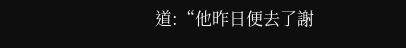道:“他昨日便去了謝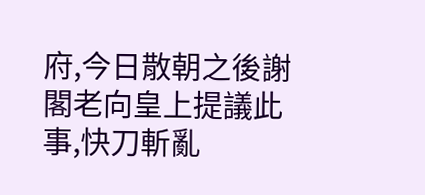府,今日散朝之後謝閣老向皇上提議此事,快刀斬亂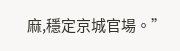麻,穩定京城官場。”